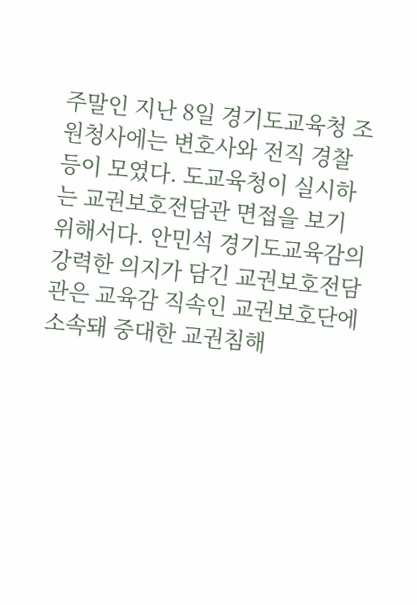주말인 지난 8일 경기도교육청 조원청사에는 변호사와 전직 경찰 등이 모였다. 도교육청이 실시하는 교권보호전담관 면접을 보기 위해서다. 안민석 경기도교육감의 강력한 의지가 담긴 교권보호전담관은 교육감 직속인 교권보호단에 소속돼 중대한 교권침해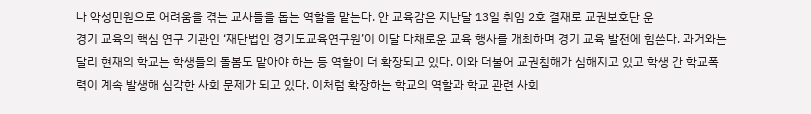나 악성민원으로 어려움을 겪는 교사들을 돕는 역할을 맡는다. 안 교육감은 지난달 13일 취임 2호 결재로 교권보호단 운
경기 교육의 핵심 연구 기관인 ‘재단법인 경기도교육연구원’이 이달 다채로운 교육 행사를 개최하며 경기 교육 발전에 힘쓴다. 과거와는 달리 현재의 학교는 학생들의 돌봄도 맡아야 하는 등 역할이 더 확장되고 있다. 이와 더불어 교권침해가 심해지고 있고 학생 간 학교폭력이 계속 발생해 심각한 사회 문제가 되고 있다. 이처럼 확장하는 학교의 역할과 학교 관련 사회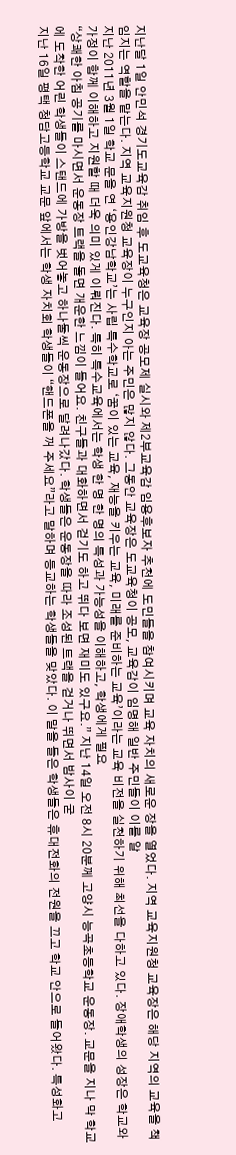지난달 1일 안민석 경기도교육감 취임 후 도교육청은 교육장 공모제 실시와 제2부교육감 임용후보자 추천에 도민들을 참여시키며 교육 자치의 새로운 장을 열었다. 지역 교육지원청 교육장은 해당 지역의 교육을 책임지는 역할을 맡는다. 지역 교육지원청 교육장이 누구인지 아는 주민은 많지 않다. 그동안 교육장은 도교육청이 공모, 교육감이 임명해 일반 주민들이 이를 알
지난 2011년 3월 1일 학교 문을 연 ‘용인강남학교’는 사립 특수학교로 ‘꿈이 있는 교육, 재능을 키우는 교육, 미래를 준비하는 교육’이라는 교육 비전을 실천하기 위해 최선을 다하고 있다. 장애학생의 성장은 학교와 가정이 함께 이해하고 지원할 때 더욱 의미 있게 이뤄진다. 특히 특수교육에서는 학생 한 명 한 명의 특성과 가능성을 이해하고, 학생에게 필요
“상쾌한 아침 공기를 마시면서 운동장 트랙을 돌면 개운한 느낌이 들어요. 친구들과 대화하면서 걷기도 하고 뛰다 보면 재미도 있구요.” 지난 14일 오전 8시 20분께 고양시 능곡초등학교 운동장. 교문을 지나 막 학교에 도착한 어린 학생들이 스탠드에 가방을 벗어놓고 하나둘씩 운동장으로 달려나갔다. 학생들은 운동장을 따라 조성된 트랙을 걷거나 뛰면서 밤사이 굳
지난 16일 평택 청담고등학교 교문 앞에서는 학생 자치회 학생들이 “핸드폰을 꺼 주세요”라고 말하며 등교하는 학생들을 맞았다. 이 말을 들은 학생들은 휴대전화의 전원을 끄고 학교 안으로 들어왔다. 특성화고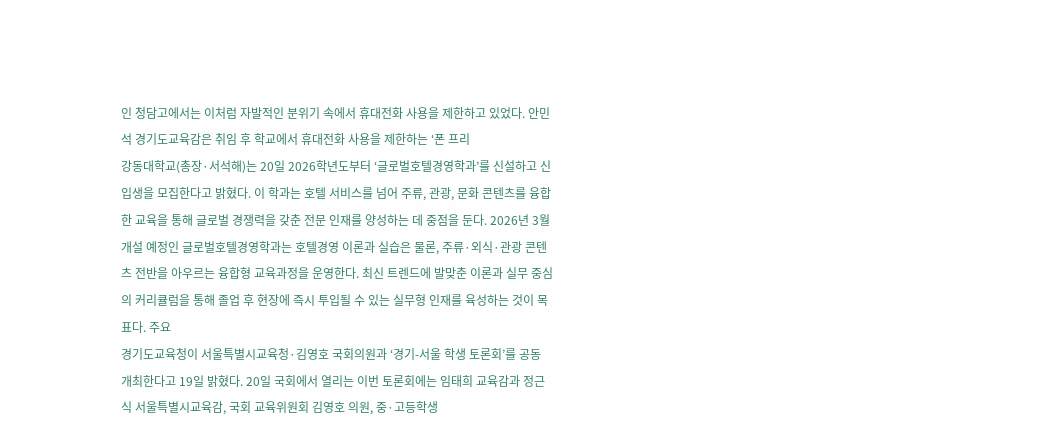인 청담고에서는 이처럼 자발적인 분위기 속에서 휴대전화 사용을 제한하고 있었다. 안민석 경기도교육감은 취임 후 학교에서 휴대전화 사용을 제한하는 ‘폰 프리
강동대학교(총장·서석해)는 20일 2026학년도부터 ‘글로벌호텔경영학과’를 신설하고 신입생을 모집한다고 밝혔다. 이 학과는 호텔 서비스를 넘어 주류, 관광, 문화 콘텐츠를 융합한 교육을 통해 글로벌 경쟁력을 갖춘 전문 인재를 양성하는 데 중점을 둔다. 2026년 3월 개설 예정인 글로벌호텔경영학과는 호텔경영 이론과 실습은 물론, 주류·외식·관광 콘텐츠 전반을 아우르는 융합형 교육과정을 운영한다. 최신 트렌드에 발맞춘 이론과 실무 중심의 커리큘럼을 통해 졸업 후 현장에 즉시 투입될 수 있는 실무형 인재를 육성하는 것이 목표다. 주요
경기도교육청이 서울특별시교육청·김영호 국회의원과 ‘경기-서울 학생 토론회’를 공동 개최한다고 19일 밝혔다. 20일 국회에서 열리는 이번 토론회에는 임태희 교육감과 정근식 서울특별시교육감, 국회 교육위원회 김영호 의원, 중·고등학생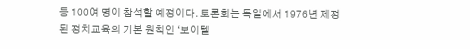등 100여 명이 참석할 예정이다. 토론회는 독일에서 1976년 제정된 정치교육의 기본 원칙인 ‘보이텔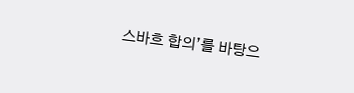스바흐 합의’를 바탕으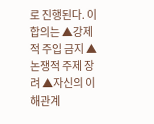로 진행된다. 이 합의는 ▲강제적 주입 금지 ▲논쟁적 주제 장려 ▲자신의 이해관계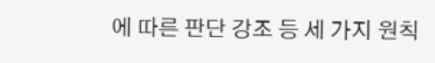에 따른 판단 강조 등 세 가지 원칙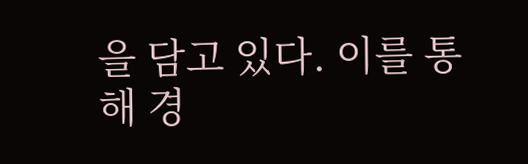을 담고 있다. 이를 통해 경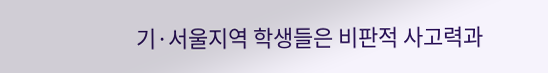기·서울지역 학생들은 비판적 사고력과